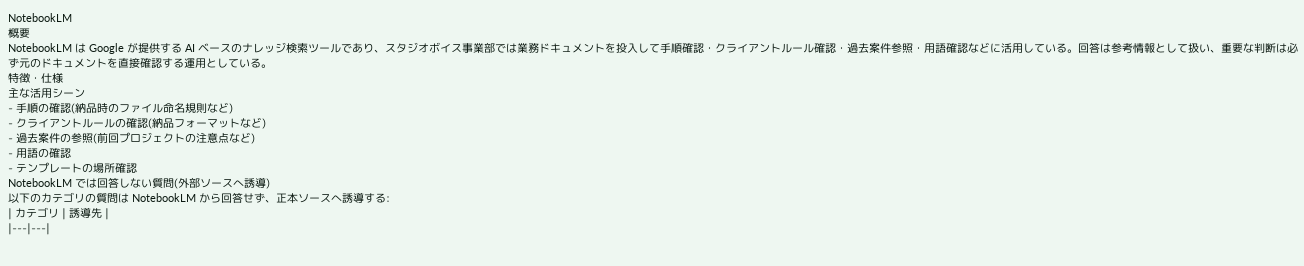NotebookLM
概要
NotebookLM は Google が提供する AI ベースのナレッジ検索ツールであり、スタジオボイス事業部では業務ドキュメントを投入して手順確認・クライアントルール確認・過去案件参照・用語確認などに活用している。回答は参考情報として扱い、重要な判断は必ず元のドキュメントを直接確認する運用としている。
特徴・仕様
主な活用シーン
- 手順の確認(納品時のファイル命名規則など)
- クライアントルールの確認(納品フォーマットなど)
- 過去案件の参照(前回プロジェクトの注意点など)
- 用語の確認
- テンプレートの場所確認
NotebookLM では回答しない質問(外部ソースへ誘導)
以下のカテゴリの質問は NotebookLM から回答せず、正本ソースへ誘導する:
| カテゴリ | 誘導先 |
|---|---|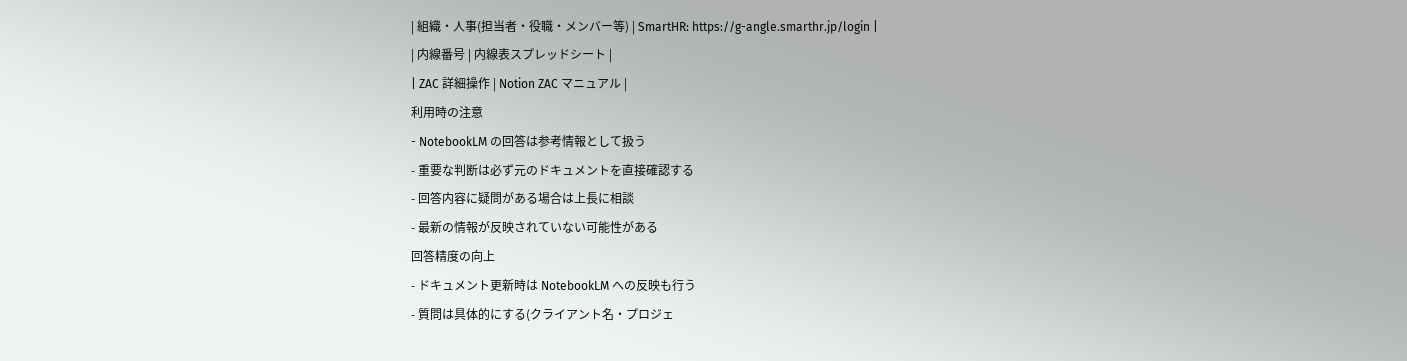| 組織・人事(担当者・役職・メンバー等) | SmartHR: https://g-angle.smarthr.jp/login |
| 内線番号 | 内線表スプレッドシート |
| ZAC 詳細操作 | Notion ZAC マニュアル |
利用時の注意
- NotebookLM の回答は参考情報として扱う
- 重要な判断は必ず元のドキュメントを直接確認する
- 回答内容に疑問がある場合は上長に相談
- 最新の情報が反映されていない可能性がある
回答精度の向上
- ドキュメント更新時は NotebookLM への反映も行う
- 質問は具体的にする(クライアント名・プロジェ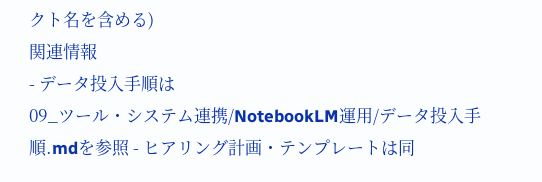クト名を含める)
関連情報
- データ投入手順は
09_ツール・システム連携/NotebookLM運用/データ投入手順.mdを参照 - ヒアリング計画・テンプレートは同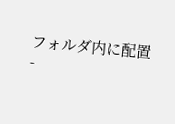フォルダ内に配置
-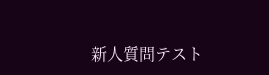新人質問テスト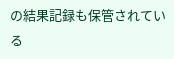の結果記録も保管されている